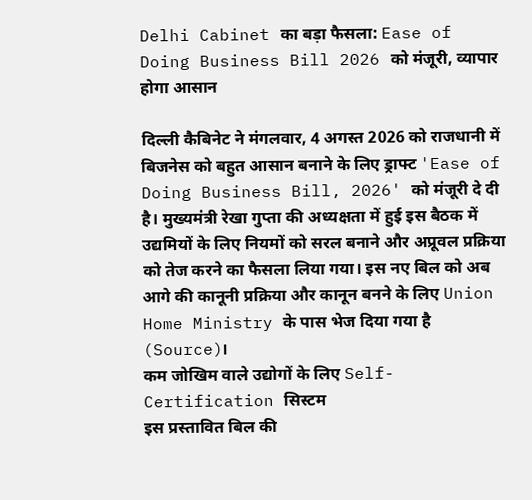Delhi Cabinet का बड़ा फैसला: Ease of Doing Business Bill 2026 को मंजूरी, व्यापार होगा आसान

दिल्ली कैबिनेट ने मंगलवार, 4 अगस्त 2026 को राजधानी में बिजनेस को बहुत आसान बनाने के लिए ड्राफ्ट 'Ease of Doing Business Bill, 2026' को मंजूरी दे दी है। मुख्यमंत्री रेखा गुप्ता की अध्यक्षता में हुई इस बैठक में उद्यमियों के लिए नियमों को सरल बनाने और अप्रूवल प्रक्रिया को तेज करने का फैसला लिया गया। इस नए बिल को अब आगे की कानूनी प्रक्रिया और कानून बनने के लिए Union Home Ministry के पास भेज दिया गया है (Source)।
कम जोखिम वाले उद्योगों के लिए Self-Certification सिस्टम
इस प्रस्तावित बिल की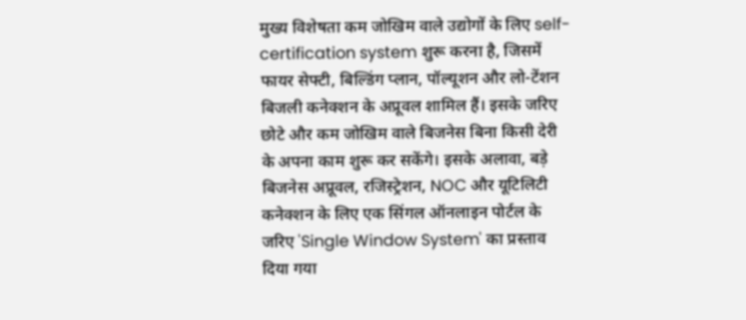मुख्य विशेषता कम जोखिम वाले उद्योगों के लिए self-certification system शुरू करना है, जिसमें फायर सेफ्टी, बिल्डिंग प्लान, पॉल्यूशन और लो-टेंशन बिजली कनेक्शन के अप्रूवल शामिल हैं। इसके जरिए छोटे और कम जोखिम वाले बिजनेस बिना किसी देरी के अपना काम शुरू कर सकेंगे। इसके अलावा, बड़े बिजनेस अप्रूवल, रजिस्ट्रेशन, NOC और यूटिलिटी कनेक्शन के लिए एक सिंगल ऑनलाइन पोर्टल के जरिए 'Single Window System' का प्रस्ताव दिया गया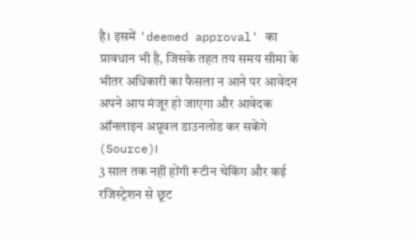है। इसमें 'deemed approval' का प्रावधान भी है, जिसके तहत तय समय सीमा के भीतर अधिकारी का फैसला न आने पर आवेदन अपने आप मंजूर हो जाएगा और आवेदक ऑनलाइन अप्रूवल डाउनलोड कर सकेंगे (Source)।
3 साल तक नहीं होंगी रूटीन चेकिंग और कई रजिस्ट्रेशन से छूट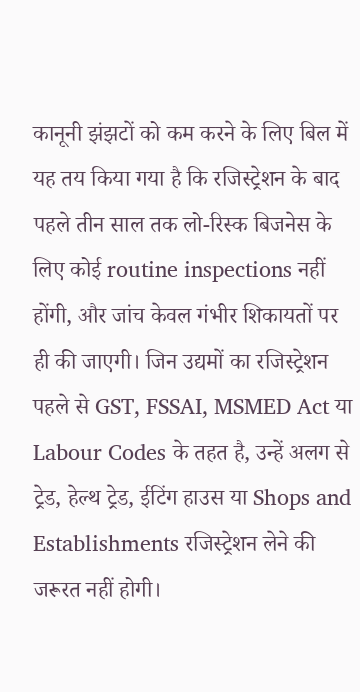कानूनी झंझटों को कम करने के लिए बिल में यह तय किया गया है कि रजिस्ट्रेशन के बाद पहले तीन साल तक लो-रिस्क बिजनेस के लिए कोई routine inspections नहीं होंगी, और जांच केवल गंभीर शिकायतों पर ही की जाएगी। जिन उद्यमों का रजिस्ट्रेशन पहले से GST, FSSAI, MSMED Act या Labour Codes के तहत है, उन्हें अलग से ट्रेड, हेल्थ ट्रेड, ईटिंग हाउस या Shops and Establishments रजिस्ट्रेशन लेने की जरूरत नहीं होगी।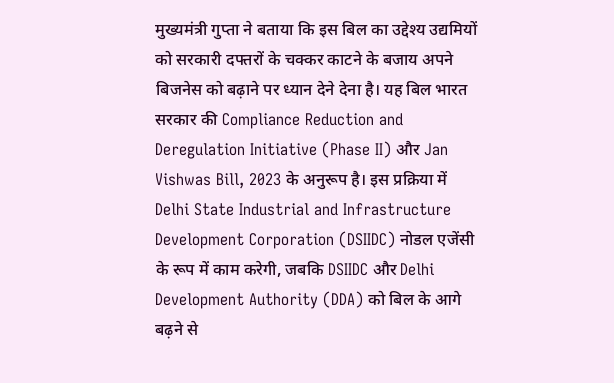मुख्यमंत्री गुप्ता ने बताया कि इस बिल का उद्देश्य उद्यमियों को सरकारी दफ्तरों के चक्कर काटने के बजाय अपने बिजनेस को बढ़ाने पर ध्यान देने देना है। यह बिल भारत सरकार की Compliance Reduction and Deregulation Initiative (Phase II) और Jan Vishwas Bill, 2023 के अनुरूप है। इस प्रक्रिया में Delhi State Industrial and Infrastructure Development Corporation (DSIIDC) नोडल एजेंसी के रूप में काम करेगी, जबकि DSIIDC और Delhi Development Authority (DDA) को बिल के आगे बढ़ने से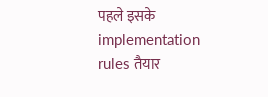पहले इसके implementation rules तैयार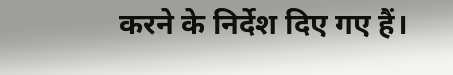करने के निर्देश दिए गए हैं।